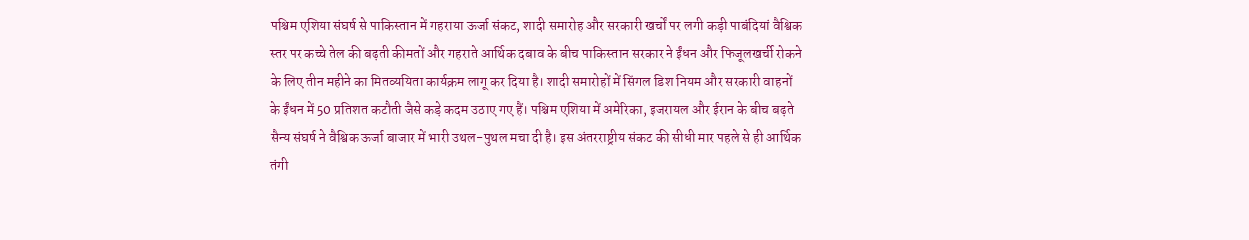पश्चिम एशिया संघर्ष से पाकिस्तान में गहराया ऊर्जा संकट, शादी समारोह और सरकारी खर्चों पर लगी कड़ी पाबंदियां वैश्विक स्तर पर कच्चे तेल की बढ़ती कीमतों और गहराते आर्थिक दबाव के बीच पाकिस्तान सरकार ने ईंधन और फिजूलखर्ची रोकने के लिए तीन महीने का मितव्ययिता कार्यक्रम लागू कर दिया है। शादी समारोहों में सिंगल डिश नियम और सरकारी वाहनों के ईंधन में 50 प्रतिशत कटौती जैसे कड़े कदम उठाए गए हैं। पश्चिम एशिया में अमेरिका, इजरायल और ईरान के बीच बढ़ते सैन्य संघर्ष ने वैश्विक ऊर्जा बाजार में भारी उथल-पुथल मचा दी है। इस अंतरराष्ट्रीय संकट की सीधी मार पहले से ही आर्थिक तंगी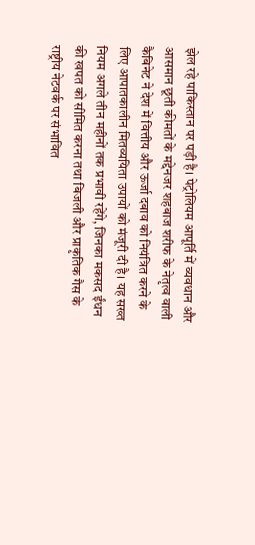झेल रहे पाकिस्तान पर पड़ी है। पेट्रोलियम आपूर्ति में व्यवधान और आसमान छूती कीमतों के मद्देनजर शहबाज शरीफ के नेतृत्व वाली कैबिनेट ने देश में वित्तीय और ऊर्जा दबाव को नियंत्रित करने के लिए आपातकालीन मितव्ययिता उपायों को मंजूरी दी है। यह सख्त नियम अगले तीन महीनों तक प्रभावी रहेंगे, जिनका मकसद ईंधन की खपत को सीमित करना तथा बिजली और प्राकृतिक गैस के राष्ट्रीय नेटवर्क पर संभावित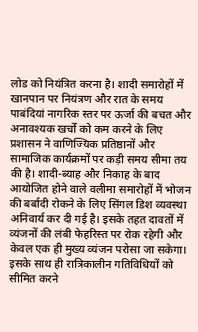लोड को नियंत्रित करना है। शादी समारोहों में खानपान पर नियंत्रण और रात के समय पाबंदियां नागरिक स्तर पर ऊर्जा की बचत और अनावश्यक खर्चों को कम करने के लिए प्रशासन ने वाणिज्यिक प्रतिष्ठानों और सामाजिक कार्यक्रमों पर कड़ी समय सीमा तय की है। शादी-ब्याह और निकाह के बाद आयोजित होने वाले वलीमा समारोहों में भोजन की बर्बादी रोकने के लिए सिंगल डिश व्यवस्था अनिवार्य कर दी गई है। इसके तहत दावतों में व्यंजनों की लंबी फेहरिस्त पर रोक रहेगी और केवल एक ही मुख्य व्यंजन परोसा जा सकेगा। इसके साथ ही रात्रिकालीन गतिविधियों को सीमित करने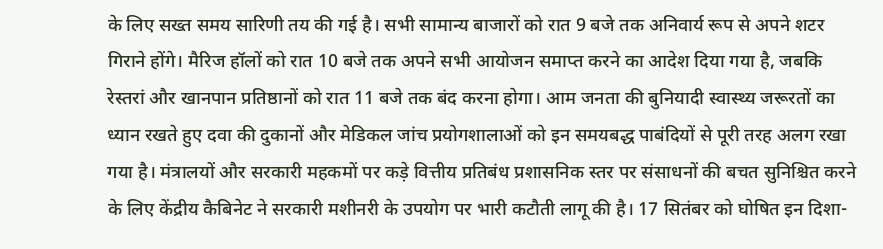के लिए सख्त समय सारिणी तय की गई है। सभी सामान्य बाजारों को रात 9 बजे तक अनिवार्य रूप से अपने शटर गिराने होंगे। मैरिज हॉलों को रात 10 बजे तक अपने सभी आयोजन समाप्त करने का आदेश दिया गया है, जबकि रेस्तरां और खानपान प्रतिष्ठानों को रात 11 बजे तक बंद करना होगा। आम जनता की बुनियादी स्वास्थ्य जरूरतों का ध्यान रखते हुए दवा की दुकानों और मेडिकल जांच प्रयोगशालाओं को इन समयबद्ध पाबंदियों से पूरी तरह अलग रखा गया है। मंत्रालयों और सरकारी महकमों पर कड़े वित्तीय प्रतिबंध प्रशासनिक स्तर पर संसाधनों की बचत सुनिश्चित करने के लिए केंद्रीय कैबिनेट ने सरकारी मशीनरी के उपयोग पर भारी कटौती लागू की है। 17 सितंबर को घोषित इन दिशा-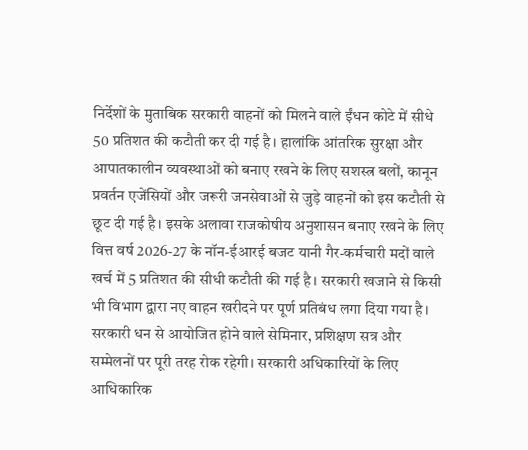निर्देशों के मुताबिक सरकारी वाहनों को मिलने वाले ईंधन कोटे में सीधे 50 प्रतिशत की कटौती कर दी गई है। हालांकि आंतरिक सुरक्षा और आपातकालीन व्यवस्थाओं को बनाए रखने के लिए सशस्त्र बलों, कानून प्रवर्तन एजेंसियों और जरूरी जनसेवाओं से जुड़े वाहनों को इस कटौती से छूट दी गई है। इसके अलावा राजकोषीय अनुशासन बनाए रखने के लिए वित्त वर्ष 2026-27 के नॉन-ईआरई बजट यानी गैर-कर्मचारी मदों वाले खर्च में 5 प्रतिशत की सीधी कटौती की गई है। सरकारी खजाने से किसी भी विभाग द्वारा नए वाहन खरीदने पर पूर्ण प्रतिबंध लगा दिया गया है। सरकारी धन से आयोजित होने वाले सेमिनार, प्रशिक्षण सत्र और सम्मेलनों पर पूरी तरह रोक रहेगी। सरकारी अधिकारियों के लिए आधिकारिक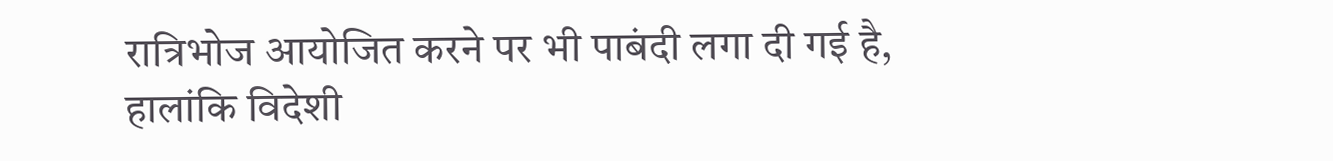रात्रिभोज आयोजित करने पर भी पाबंदी लगा दी गई है, हालांकि विदेशी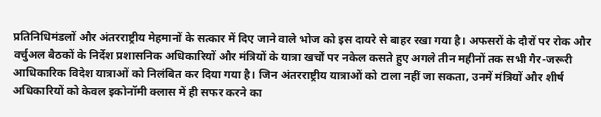प्रतिनिधिमंडलों और अंतरराष्ट्रीय मेहमानों के सत्कार में दिए जाने वाले भोज को इस दायरे से बाहर रखा गया है। अफसरों के दौरों पर रोक और वर्चुअल बैठकों के निर्देश प्रशासनिक अधिकारियों और मंत्रियों के यात्रा खर्चों पर नकेल कसते हुए अगले तीन महीनों तक सभी गैर-जरूरी आधिकारिक विदेश यात्राओं को निलंबित कर दिया गया है। जिन अंतरराष्ट्रीय यात्राओं को टाला नहीं जा सकता, उनमें मंत्रियों और शीर्ष अधिकारियों को केवल इकोनॉमी क्लास में ही सफर करने का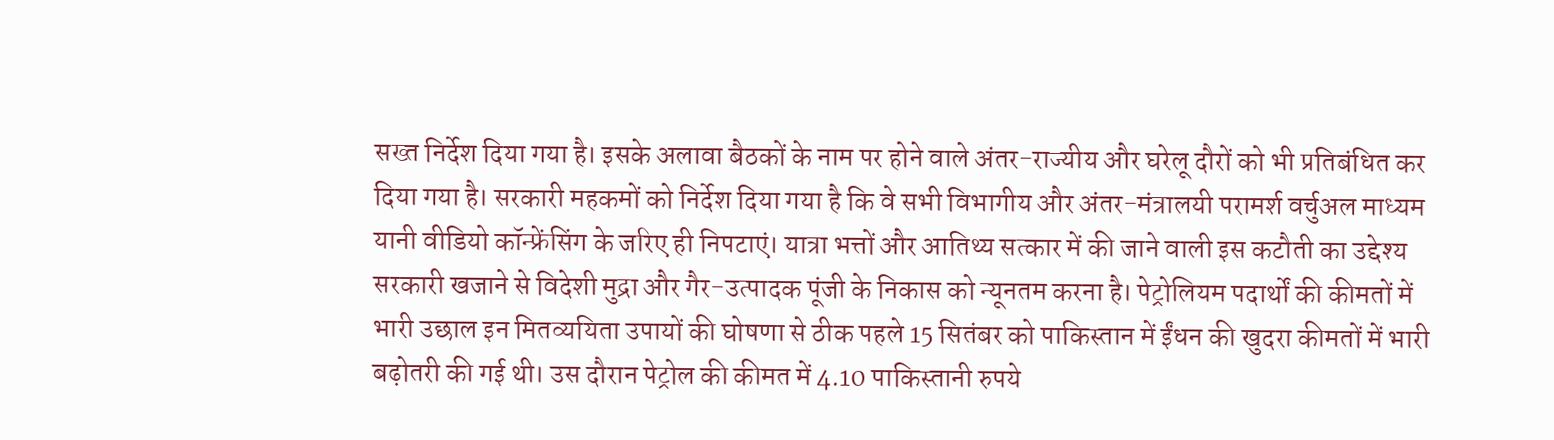सख्त निर्देश दिया गया है। इसके अलावा बैठकों के नाम पर होने वाले अंतर-राज्यीय और घरेलू दौरों को भी प्रतिबंधित कर दिया गया है। सरकारी महकमों को निर्देश दिया गया है कि वे सभी विभागीय और अंतर-मंत्रालयी परामर्श वर्चुअल माध्यम यानी वीडियो कॉन्फ्रेंसिंग के जरिए ही निपटाएं। यात्रा भत्तों और आतिथ्य सत्कार में की जाने वाली इस कटौती का उद्देश्य सरकारी खजाने से विदेशी मुद्रा और गैर-उत्पादक पूंजी के निकास को न्यूनतम करना है। पेट्रोलियम पदार्थों की कीमतों में भारी उछाल इन मितव्ययिता उपायों की घोषणा से ठीक पहले 15 सितंबर को पाकिस्तान में ईंधन की खुदरा कीमतों में भारी बढ़ोतरी की गई थी। उस दौरान पेट्रोल की कीमत में 4.10 पाकिस्तानी रुपये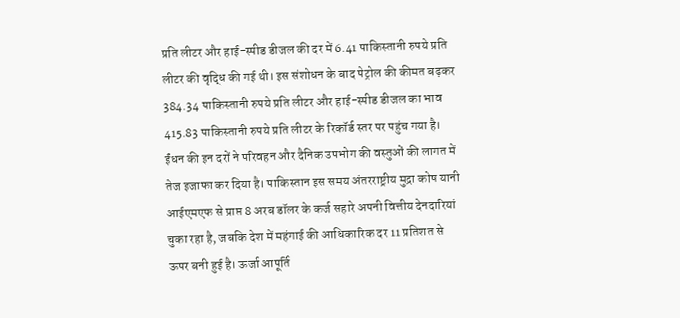प्रति लीटर और हाई-स्पीड डीजल की दर में 6.41 पाकिस्तानी रुपये प्रति लीटर की वृद्धि की गई थी। इस संशोधन के बाद पेट्रोल की कीमत बढ़कर 384.34 पाकिस्तानी रुपये प्रति लीटर और हाई-स्पीड डीजल का भाव 415.83 पाकिस्तानी रुपये प्रति लीटर के रिकॉर्ड स्तर पर पहुंच गया है। ईंधन की इन दरों ने परिवहन और दैनिक उपभोग की वस्तुओं की लागत में तेज इजाफा कर दिया है। पाकिस्तान इस समय अंतरराष्ट्रीय मुद्रा कोष यानी आईएमएफ से प्राप्त 8 अरब डॉलर के कर्ज सहारे अपनी वित्तीय देनदारियां चुका रहा है, जबकि देश में महंगाई की आधिकारिक दर 11 प्रतिशत से ऊपर बनी हुई है। ऊर्जा आपूर्ति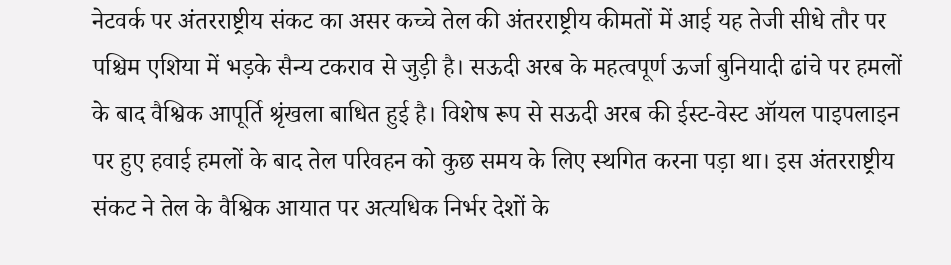नेटवर्क पर अंतरराष्ट्रीय संकट का असर कच्चे तेल की अंतरराष्ट्रीय कीमतों में आई यह तेजी सीधे तौर पर पश्चिम एशिया में भड़के सैन्य टकराव से जुड़ी है। सऊदी अरब के महत्वपूर्ण ऊर्जा बुनियादी ढांचे पर हमलों के बाद वैश्विक आपूर्ति श्रृंखला बाधित हुई है। विशेष रूप से सऊदी अरब की ईस्ट-वेस्ट ऑयल पाइपलाइन पर हुए हवाई हमलों के बाद तेल परिवहन को कुछ समय के लिए स्थगित करना पड़ा था। इस अंतरराष्ट्रीय संकट ने तेल के वैश्विक आयात पर अत्यधिक निर्भर देशों के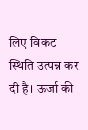लिए विकट स्थिति उत्पन्न कर दी है। ऊर्जा की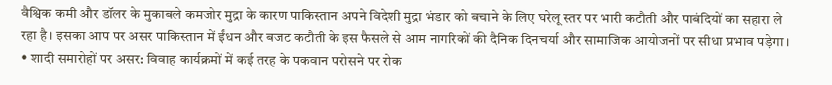वैश्विक कमी और डॉलर के मुकाबले कमजोर मुद्रा के कारण पाकिस्तान अपने विदेशी मुद्रा भंडार को बचाने के लिए घरेलू स्तर पर भारी कटौती और पाबंदियों का सहारा ले रहा है। इसका आप पर असर पाकिस्तान में ईंधन और बजट कटौती के इस फैसले से आम नागरिकों की दैनिक दिनचर्या और सामाजिक आयोजनों पर सीधा प्रभाव पड़ेगा। • शादी समारोहों पर असर: विवाह कार्यक्रमों में कई तरह के पकवान परोसने पर रोक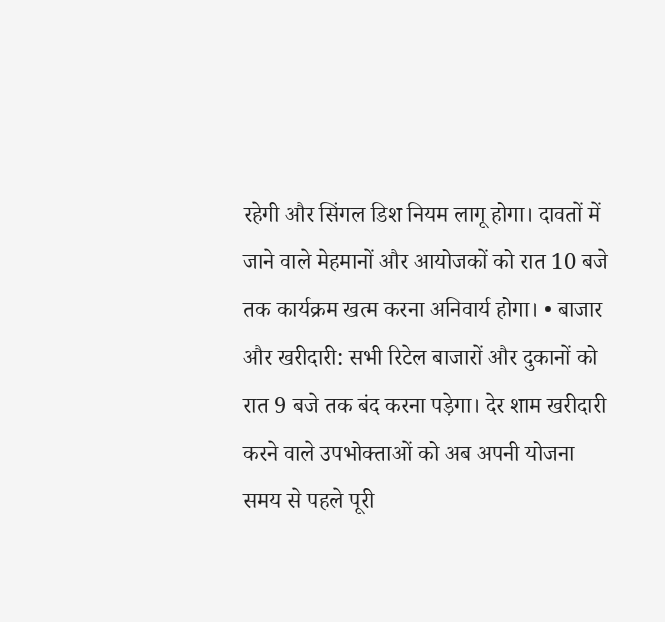रहेगी और सिंगल डिश नियम लागू होगा। दावतों में जाने वाले मेहमानों और आयोजकों को रात 10 बजे तक कार्यक्रम खत्म करना अनिवार्य होगा। • बाजार और खरीदारी: सभी रिटेल बाजारों और दुकानों को रात 9 बजे तक बंद करना पड़ेगा। देर शाम खरीदारी करने वाले उपभोक्ताओं को अब अपनी योजना समय से पहले पूरी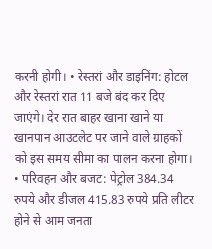करनी होगी। • रेस्तरां और डाइनिंग: होटल और रेस्तरां रात 11 बजे बंद कर दिए जाएंगे। देर रात बाहर खाना खाने या खानपान आउटलेट पर जाने वाले ग्राहकों को इस समय सीमा का पालन करना होगा। • परिवहन और बजट: पेट्रोल 384.34 रुपये और डीजल 415.83 रुपये प्रति लीटर होने से आम जनता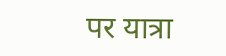पर यात्रा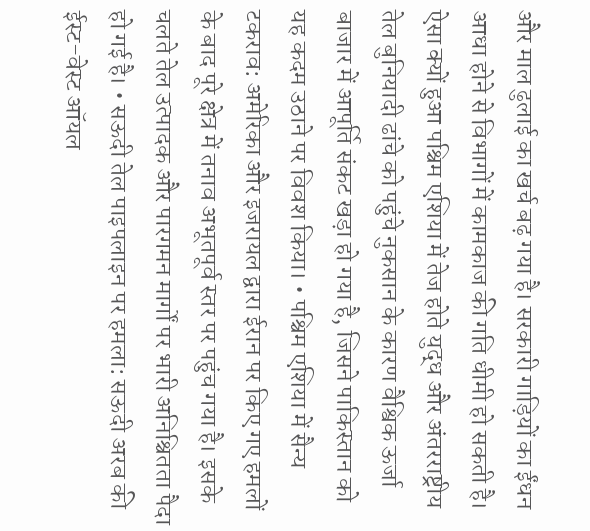और माल ढुलाई का खर्च बढ़ गया है। सरकारी गाड़ियों का ईंधन आधा होने से विभागों में कामकाज की गति धीमी हो सकती है। ऐसा क्यों हुआ पश्चिम एशिया में तेज होते युद्ध और अंतरराष्ट्रीय तेल बुनियादी ढांचे को पहुंचे नुकसान के कारण वैश्विक ऊर्जा बाजार में आपूर्ति संकट खड़ा हो गया है, जिसने पाकिस्तान को यह कदम उठाने पर विवश किया। • पश्चिम एशिया में सैन्य टकराव: अमेरिका और इजरायल द्वारा ईरान पर किए गए हमलों के बाद पूरे क्षेत्र में तनाव अभूतपूर्व स्तर पर पहुंच गया है। इसके चलते तेल उत्पादक और पारगमन मार्गों पर भारी अनिश्चितता पैदा हो गई है। • सऊदी तेल पाइपलाइन पर हमला: सऊदी अरब की ईस्ट-वेस्ट ऑयल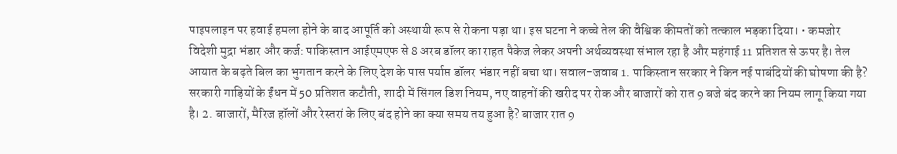पाइपलाइन पर हवाई हमला होने के बाद आपूर्ति को अस्थायी रूप से रोकना पड़ा था। इस घटना ने कच्चे तेल की वैश्विक कीमतों को तत्काल भड़का दिया। • कमजोर विदेशी मुद्रा भंडार और कर्ज: पाकिस्तान आईएमएफ से 8 अरब डॉलर का राहत पैकेज लेकर अपनी अर्थव्यवस्था संभाल रहा है और महंगाई 11 प्रतिशत से ऊपर है। तेल आयात के बढ़ते बिल का भुगतान करने के लिए देश के पास पर्याप्त डॉलर भंडार नहीं बचा था। सवाल-जवाब 1. पाकिस्तान सरकार ने किन नई पाबंदियों की घोषणा की है? सरकारी गाड़ियों के ईंधन में 50 प्रतिशत कटौती, शादी में सिंगल डिश नियम, नए वाहनों की खरीद पर रोक और बाजारों को रात 9 बजे बंद करने का नियम लागू किया गया है। 2. बाजारों, मैरिज हॉलों और रेस्तरां के लिए बंद होने का क्या समय तय हुआ है? बाजार रात 9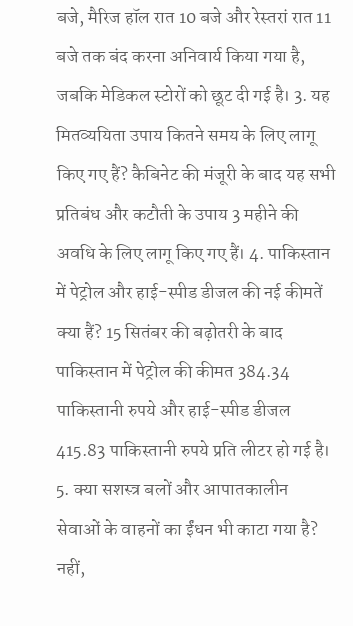बजे, मैरिज हॉल रात 10 बजे और रेस्तरां रात 11 बजे तक बंद करना अनिवार्य किया गया है, जबकि मेडिकल स्टोरों को छूट दी गई है। 3. यह मितव्ययिता उपाय कितने समय के लिए लागू किए गए हैं? कैबिनेट की मंजूरी के बाद यह सभी प्रतिबंध और कटौती के उपाय 3 महीने की अवधि के लिए लागू किए गए हैं। 4. पाकिस्तान में पेट्रोल और हाई-स्पीड डीजल की नई कीमतें क्या हैं? 15 सितंबर की बढ़ोतरी के बाद पाकिस्तान में पेट्रोल की कीमत 384.34 पाकिस्तानी रुपये और हाई-स्पीड डीजल 415.83 पाकिस्तानी रुपये प्रति लीटर हो गई है। 5. क्या सशस्त्र बलों और आपातकालीन सेवाओं के वाहनों का ईंधन भी काटा गया है? नहीं,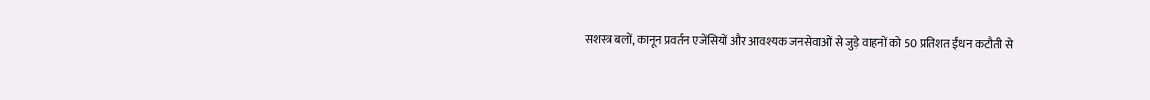सशस्त्र बलों, कानून प्रवर्तन एजेंसियों और आवश्यक जनसेवाओं से जुड़े वाहनों को 50 प्रतिशत ईंधन कटौती से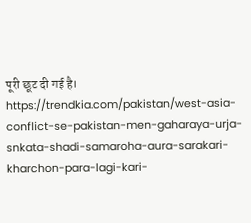पूरी छूट दी गई है। https://trendkia.com/pakistan/west-asia-conflict-se-pakistan-men-gaharaya-urja-snkata-shadi-samaroha-aura-sarakari-kharchon-para-lagi-kari-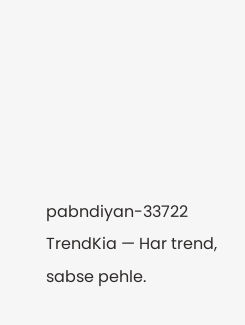pabndiyan-33722 TrendKia — Har trend, sabse pehle.